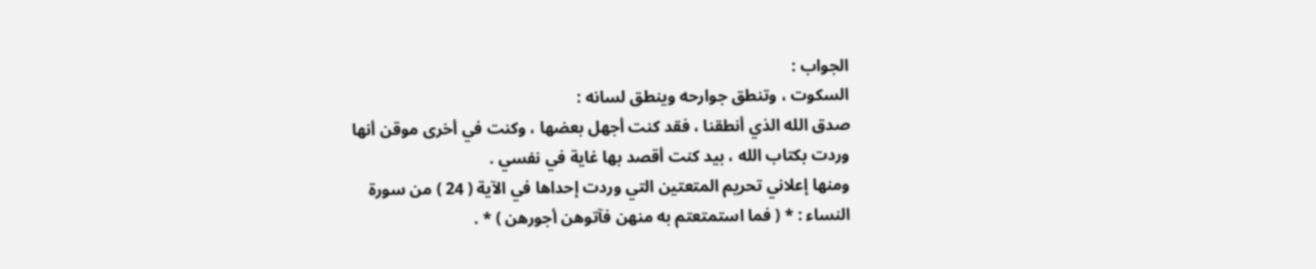الجواب :
السكوت ، وتنطق جوارحه وينطق لسانه :
صدق الله الذي أنطقنا ، فقد كنت أجهل بعضها ، وكنت في أخرى موقن أنها
وردت بكتاب الله ، بيد كنت أقصد بها غاية في نفسي .
ومنها إعلاني تحريم المتعتين التي وردت إحداها في الآية ( 24 ) من سورة
النساء : * ( فما استمتعتم به منهن فآتوهن أجورهن ) * .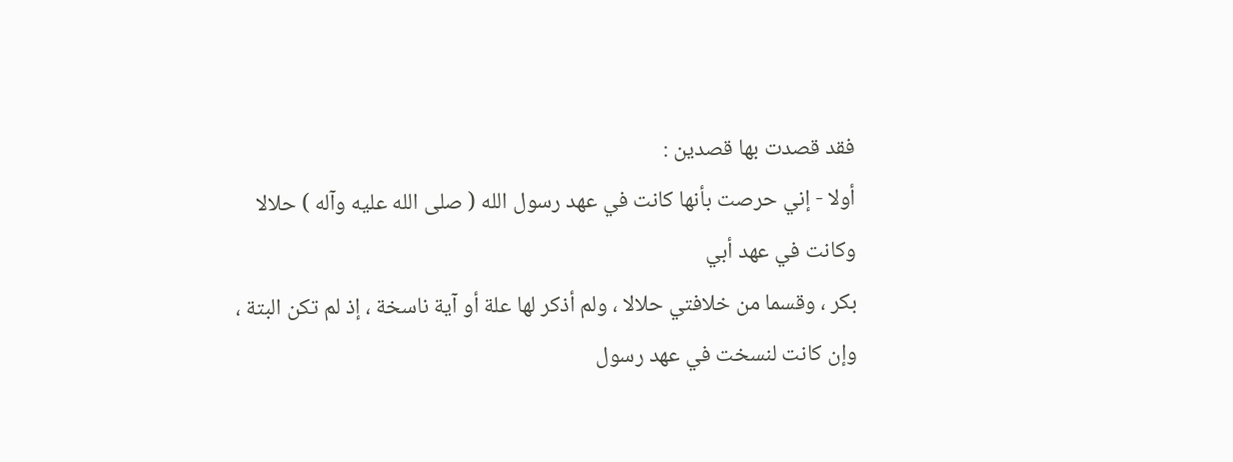فقد قصدت بها قصدين :
أولا - إني حرصت بأنها كانت في عهد رسول الله ( صلى الله عليه وآله ) حلالا وكانت في عهد أبي
بكر ، وقسما من خلافتي حلالا ، ولم أذكر لها علة أو آية ناسخة ، إذ لم تكن البتة ،
وإن كانت لنسخت في عهد رسول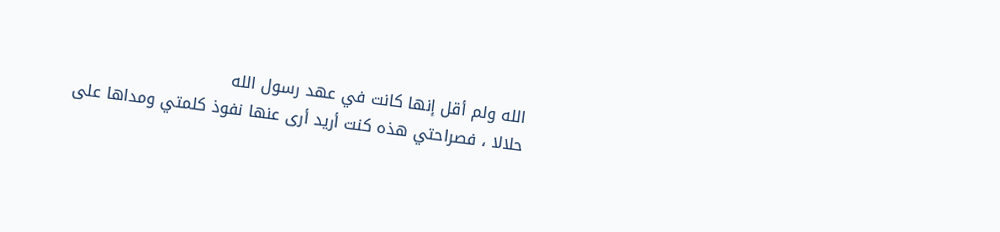الله ولم أقل إنها كانت في عهد رسول الله
حلالا ، فصراحتي هذه كنت أريد أرى عنها نفوذ كلمتي ومداها على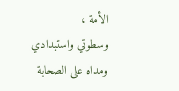الأمة ،
وسطوتي واستبدادي ومداه على الصحابة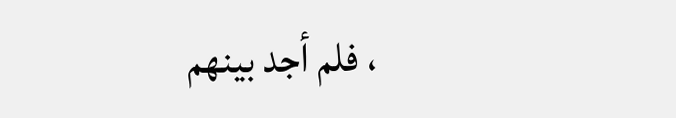، فلم أجد بينهم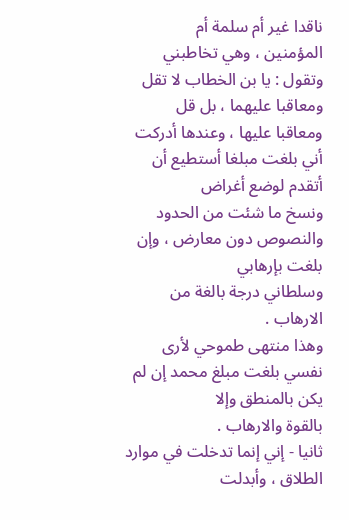ناقدا غير أم سلمة أم
المؤمنين ، وهي تخاطبني وتقول : يا بن الخطاب لا تقل ومعاقبا عليهما ، بل قل
ومعاقبا عليها ، وعندها أدركت أني بلغت مبلغا أستطيع أن أتقدم لوضع أغراض
ونسخ ما شئت من الحدود والنصوص دون معارض ، وإن بلغت بإرهابي
وسلطاني درجة بالغة من الارهاب .
وهذا منتهى طموحي لأرى نفسي بلغت مبلغ محمد إن لم يكن بالمنطق وإلا
بالقوة والارهاب .
ثانيا - إني إنما تدخلت في موارد الطلاق ، وأبدلت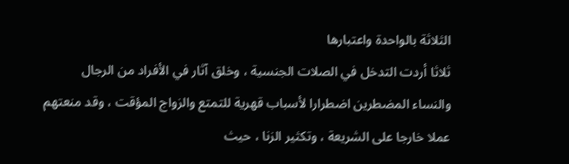الثلاثة بالواحدة واعتبارها
ثلاثا أردت التدخل في الصلات الجنسية ، وخلق آثار في الأفراد من الرجال
والنساء المضطرين اضطرارا لأسباب قهرية للتمتع والزواج المؤقت ، وقد منعتهم
عملا خارجا على الشريعة ، وتكثير الزنا ، حيث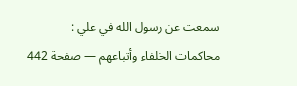سمعت عن رسول الله في علي :
محاكمات الخلفاء وأتباعهم — صفحة 442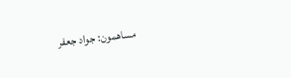مساهمون: جواد جعفر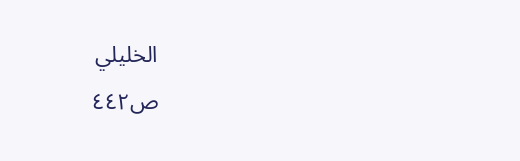الخليلي
ص٤٤٢